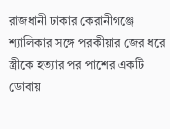রাজধানী ঢাকার কেরানীগঞ্জে শ্যালিকার সঙ্গে পরকীয়ার জের ধরে স্ত্রীকে হত্যার পর পাশের একটি ডোবায়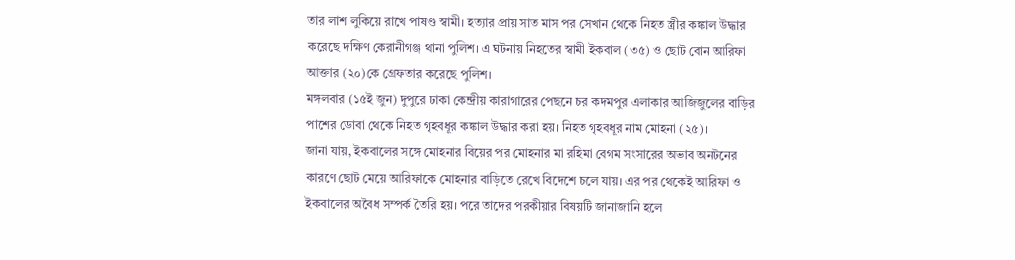তার লাশ লুকিয়ে রাখে পাষণ্ড স্বামী। হত্যার প্রায় সাত মাস পর সেখান থেকে নিহত স্ত্রীর কঙ্কাল উদ্ধার করেছে দক্ষিণ কেরানীগঞ্জ থানা পুলিশ। এ ঘটনায় নিহতের স্বামী ইকবাল (৩৫) ও ছোট বোন আরিফা আক্তার (২০)কে গ্রেফতার করেছে পুলিশ।
মঙ্গলবার (১৫ই জুন) দুপুরে ঢাকা কেন্দ্রীয় কারাগারের পেছনে চর কদমপুর এলাকার আজিজুলের বাড়ির পাশের ডোবা থেকে নিহত গৃহবধূর কঙ্কাল উদ্ধার করা হয়। নিহত গৃহবধূর নাম মোহনা (২৫)।
জানা যায়, ইকবালের সঙ্গে মোহনার বিয়ের পর মোহনার মা রহিমা বেগম সংসারের অভাব অনটনের কারণে ছোট মেয়ে আরিফাকে মোহনার বাড়িতে রেখে বিদেশে চলে যায়। এর পর থেকেই আরিফা ও ইকবালের অবৈধ সম্পর্ক তৈরি হয়। পরে তাদের পরকীয়ার বিষয়টি জানাজানি হলে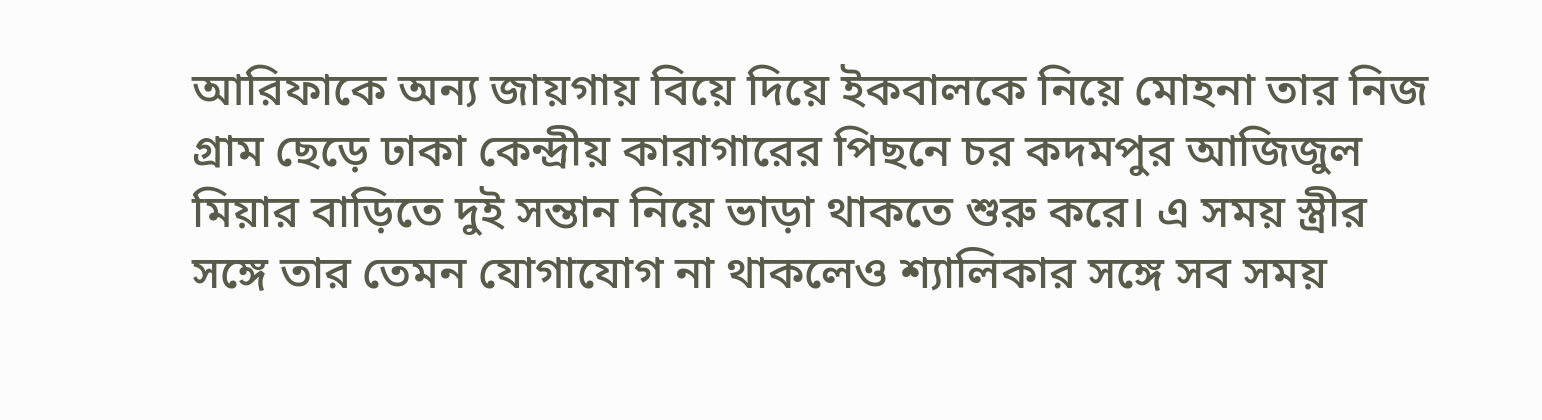আরিফাকে অন্য জায়গায় বিয়ে দিয়ে ইকবালকে নিয়ে মোহনা তার নিজ গ্রাম ছেড়ে ঢাকা কেন্দ্রীয় কারাগারের পিছনে চর কদমপুর আজিজুল মিয়ার বাড়িতে দুই সন্তান নিয়ে ভাড়া থাকতে শুরু করে। এ সময় স্ত্রীর সঙ্গে তার তেমন যোগাযোগ না থাকলেও শ্যালিকার সঙ্গে সব সময়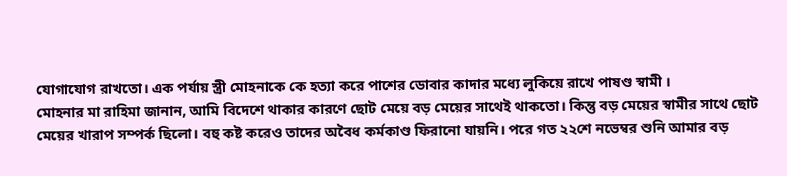যোগাযোগ রাখতো। এক পর্যায় স্ত্রী মোহনাকে কে হত্যা করে পাশের ডোবার কাদার মধ্যে লুকিয়ে রাখে পাষণ্ড স্বামী ।
মোহনার মা রাহিমা জানান, আমি বিদেশে থাকার কারণে ছোট মেয়ে বড় মেয়ের সাথেই থাকতো। কিন্তু বড় মেয়ের স্বামীর সাথে ছোট মেয়ের খারাপ সম্পর্ক ছিলো। বহু কষ্ট করেও তাদের অবৈধ কর্মকাণ্ড ফিরানো যায়নি। পরে গত ২২শে নভেম্বর শুনি আমার বড়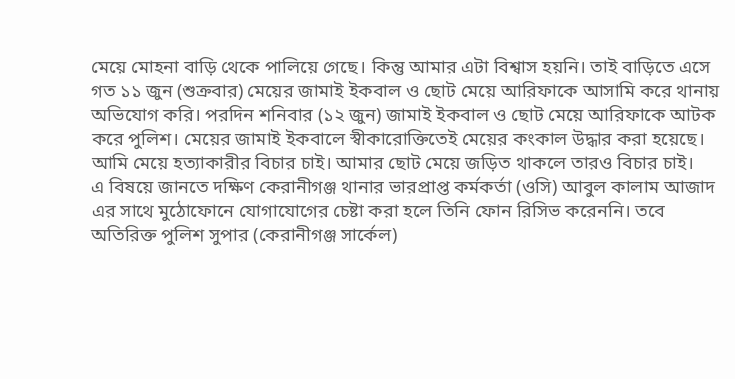মেয়ে মোহনা বাড়ি থেকে পালিয়ে গেছে। কিন্তু আমার এটা বিশ্বাস হয়নি। তাই বাড়িতে এসে গত ১১ জুন (শুক্রবার) মেয়ের জামাই ইকবাল ও ছোট মেয়ে আরিফাকে আসামি করে থানায় অভিযোগ করি। পরদিন শনিবার (১২ জুন) জামাই ইকবাল ও ছোট মেয়ে আরিফাকে আটক করে পুলিশ। মেয়ের জামাই ইকবালে স্বীকারোক্তিতেই মেয়ের কংকাল উদ্ধার করা হয়েছে। আমি মেয়ে হত্যাকারীর বিচার চাই। আমার ছোট মেয়ে জড়িত থাকলে তারও বিচার চাই।
এ বিষয়ে জানতে দক্ষিণ কেরানীগঞ্জ থানার ভারপ্রাপ্ত কর্মকর্তা (ওসি) আবুল কালাম আজাদ এর সাথে মুঠোফোনে যোগাযোগের চেষ্টা করা হলে তিনি ফোন রিসিভ করেননি। তবে অতিরিক্ত পুলিশ সুপার (কেরানীগঞ্জ সার্কেল)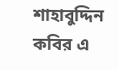শাহাবুদ্দিন কবির এ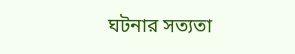ঘটনার সত্যতা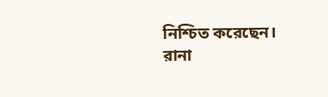নিশ্চিত করেছেন।
রানা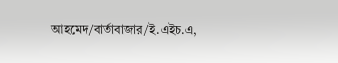আহমেদ/বার্তাবাজার/ই.এইচ.এ,